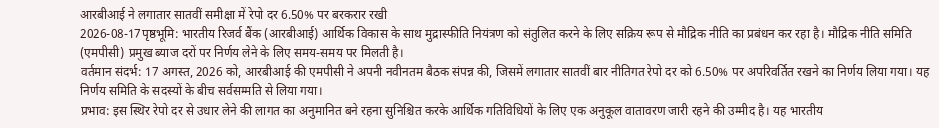आरबीआई ने लगातार सातवीं समीक्षा में रेपो दर 6.50% पर बरकरार रखी
2026-08-17पृष्ठभूमि: भारतीय रिजर्व बैंक (आरबीआई) आर्थिक विकास के साथ मुद्रास्फीति नियंत्रण को संतुलित करने के लिए सक्रिय रूप से मौद्रिक नीति का प्रबंधन कर रहा है। मौद्रिक नीति समिति (एमपीसी) प्रमुख ब्याज दरों पर निर्णय लेने के लिए समय-समय पर मिलती है।
वर्तमान संदर्भ: 17 अगस्त, 2026 को, आरबीआई की एमपीसी ने अपनी नवीनतम बैठक संपन्न की, जिसमें लगातार सातवीं बार नीतिगत रेपो दर को 6.50% पर अपरिवर्तित रखने का निर्णय लिया गया। यह निर्णय समिति के सदस्यों के बीच सर्वसम्मति से लिया गया।
प्रभाव: इस स्थिर रेपो दर से उधार लेने की लागत का अनुमानित बने रहना सुनिश्चित करके आर्थिक गतिविधियों के लिए एक अनुकूल वातावरण जारी रहने की उम्मीद है। यह भारतीय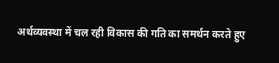अर्थव्यवस्था में चल रही विकास की गति का समर्थन करते हुए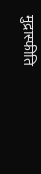मुद्रास्फीति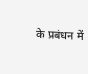के प्रबंधन में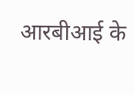आरबीआई के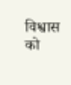विश्वास को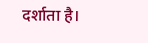दर्शाता है।